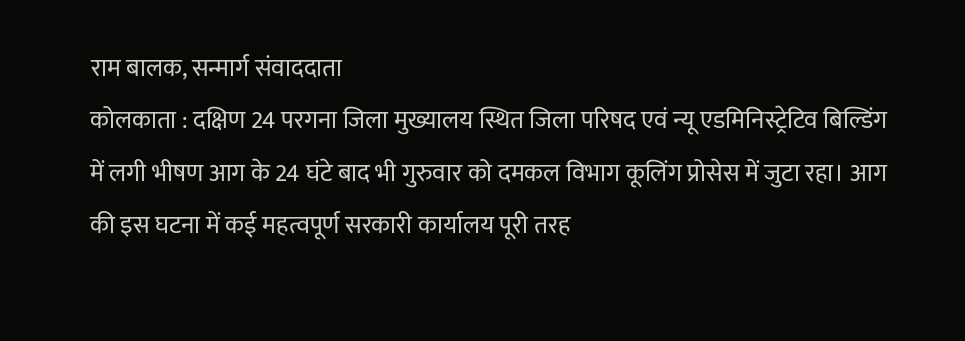राम बालक, सन्मार्ग संवाददाता
कोलकाता : दक्षिण 24 परगना जिला मुख्यालय स्थित जिला परिषद एवं न्यू एडमिनिस्ट्रेटिव बिल्डिंग में लगी भीषण आग के 24 घंटे बाद भी गुरुवार को दमकल विभाग कूलिंग प्रोसेस में जुटा रहा। आग की इस घटना में कई महत्वपूर्ण सरकारी कार्यालय पूरी तरह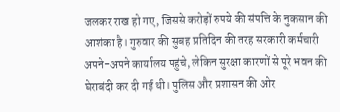जलकर राख हो गए, जिससे करोड़ों रुपये की संपत्ति के नुकसान की आशंका है। गुरुवार की सुबह प्रतिदिन की तरह सरकारी कर्मचारी अपने-अपने कार्यालय पहुंचे, लेकिन सुरक्षा कारणों से पूरे भवन की घेराबंदी कर दी गई थी। पुलिस और प्रशासन की ओर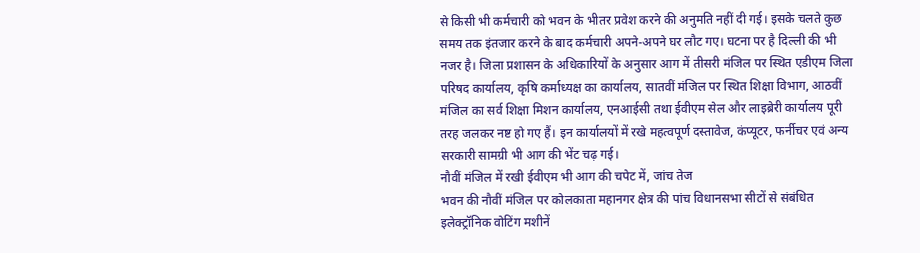से किसी भी कर्मचारी को भवन के भीतर प्रवेश करने की अनुमति नहीं दी गई। इसके चलते कुछ समय तक इंतजार करने के बाद कर्मचारी अपने-अपने घर लौट गए। घटना पर है दिल्ली की भी नजर है। जिला प्रशासन के अधिकारियों के अनुसार आग में तीसरी मंजिल पर स्थित एडीएम जिला परिषद कार्यालय, कृषि कर्माध्यक्ष का कार्यालय, सातवीं मंजिल पर स्थित शिक्षा विभाग, आठवीं मंजिल का सर्व शिक्षा मिशन कार्यालय, एनआईसी तथा ईवीएम सेल और लाइब्रेरी कार्यालय पूरी तरह जलकर नष्ट हो गए हैं। इन कार्यालयों में रखे महत्वपूर्ण दस्तावेज, कंप्यूटर, फर्नीचर एवं अन्य सरकारी सामग्री भी आग की भेंट चढ़ गई।
नौवीं मंजिल में रखी ईवीएम भी आग की चपेट में, जांच तेज
भवन की नौवीं मंजिल पर कोलकाता महानगर क्षेत्र की पांच विधानसभा सीटों से संबंधित इलेक्ट्रॉनिक वोटिंग मशीनें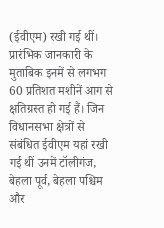(ईवीएम) रखी गई थीं। प्रारंभिक जानकारी के मुताबिक इनमें से लगभग 60 प्रतिशत मशीनें आग से क्षतिग्रस्त हो गई हैं। जिन विधानसभा क्षेत्रों से संबंधित ईवीएम यहां रखी गई थीं उनमें टॉलीगंज, बेहला पूर्व, बेहला पश्चिम और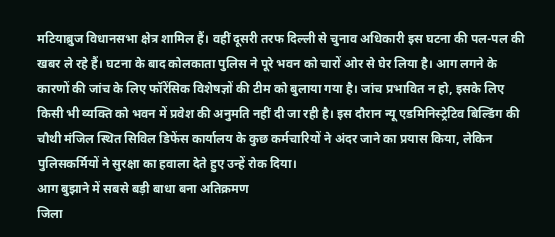मटियाब्रुज विधानसभा क्षेत्र शामिल हैं। वहीं दूसरी तरफ दिल्ली से चुनाव अधिकारी इस घटना की पल-पल की खबर ले रहे हैं। घटना के बाद कोलकाता पुलिस ने पूरे भवन को चारों ओर से घेर लिया है। आग लगने के कारणों की जांच के लिए फॉरेंसिक विशेषज्ञों की टीम को बुलाया गया है। जांच प्रभावित न हो, इसके लिए किसी भी व्यक्ति को भवन में प्रवेश की अनुमति नहीं दी जा रही है। इस दौरान न्यू एडमिनिस्ट्रेटिव बिल्डिंग की चौथी मंजिल स्थित सिविल डिफेंस कार्यालय के कुछ कर्मचारियों ने अंदर जाने का प्रयास किया, लेकिन पुलिसकर्मियों ने सुरक्षा का हवाला देते हुए उन्हें रोक दिया।
आग बुझाने में सबसे बड़ी बाधा बना अतिक्रमण
जिला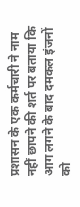प्रशासन के एक कर्मचारी ने नाम नहीं छापने की शर्त पर बताया कि आग लगने के बाद दमकल इंजनों को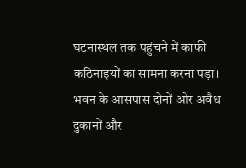घटनास्थल तक पहुंचने में काफी कठिनाइयों का सामना करना पड़ा। भवन के आसपास दोनों ओर अवैध दुकानों और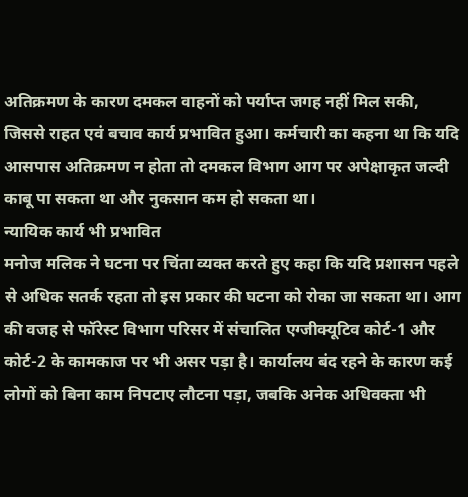अतिक्रमण के कारण दमकल वाहनों को पर्याप्त जगह नहीं मिल सकी, जिससे राहत एवं बचाव कार्य प्रभावित हुआ। कर्मचारी का कहना था कि यदि आसपास अतिक्रमण न होता तो दमकल विभाग आग पर अपेक्षाकृत जल्दी काबू पा सकता था और नुकसान कम हो सकता था।
न्यायिक कार्य भी प्रभावित
मनोज मलिक ने घटना पर चिंता व्यक्त करते हुए कहा कि यदि प्रशासन पहले से अधिक सतर्क रहता तो इस प्रकार की घटना को रोका जा सकता था। आग की वजह से फॉरेस्ट विभाग परिसर में संचालित एग्जीक्यूटिव कोर्ट-1 और कोर्ट-2 के कामकाज पर भी असर पड़ा है। कार्यालय बंद रहने के कारण कई लोगों को बिना काम निपटाए लौटना पड़ा, जबकि अनेक अधिवक्ता भी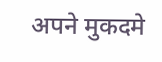अपने मुकदमे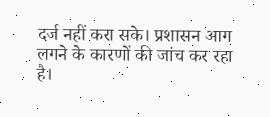दर्ज नहीं करा सके। प्रशासन आग लगने के कारणों की जांच कर रहा है।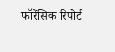फॉरेंसिक रिपोर्ट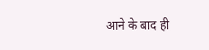आने के बाद ही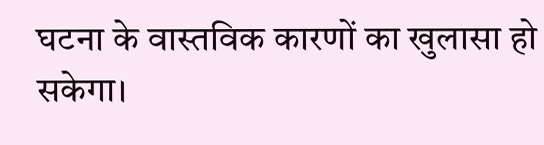घटना के वास्तविक कारणों का खुलासा हो सकेगा।